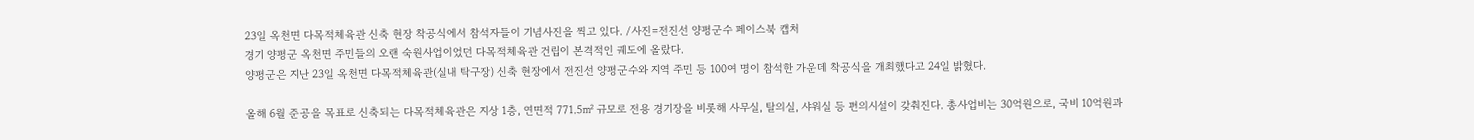23일 옥천면 다목적체육관 신축 현장 착공식에서 참석자들이 기념사진을 찍고 있다. /사진=전진선 양평군수 페이스북 캡처
경기 양평군 옥천면 주민들의 오랜 숙원사업이었던 다목적체육관 건립이 본격적인 궤도에 올랐다.
양평군은 지난 23일 옥천면 다목적체육관(실내 탁구장) 신축 현장에서 전진선 양평군수와 지역 주민 등 100여 명이 참석한 가운데 착공식을 개최했다고 24일 밝혔다.

올해 6월 준공을 목표로 신축되는 다목적체육관은 지상 1층, 연면적 771.5㎡ 규모로 전용 경기장을 비롯해 사무실, 탈의실, 샤워실 등 편의시설이 갖춰진다. 총사업비는 30억원으로, 국비 10억원과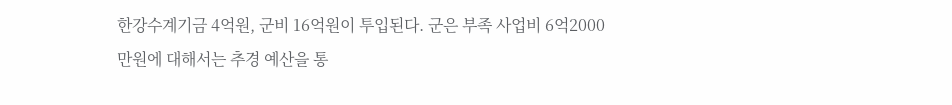한강수계기금 4억원, 군비 16억원이 투입된다. 군은 부족 사업비 6억2000만원에 대해서는 추경 예산을 통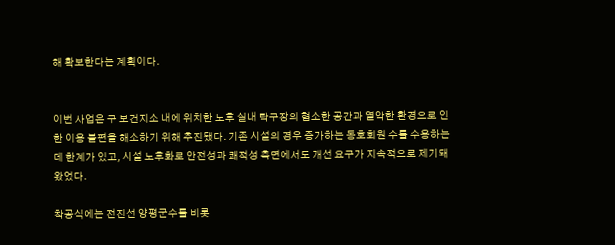해 확보한다는 계획이다.


이번 사업은 구 보건지소 내에 위치한 노후 실내 탁구장의 협소한 공간과 열악한 환경으로 인한 이용 불편을 해소하기 위해 추진됐다. 기존 시설의 경우 증가하는 동호회원 수를 수용하는 데 한계가 있고, 시설 노후화로 안전성과 쾌적성 측면에서도 개선 요구가 지속적으로 제기돼 왔었다.

착공식에는 전진선 양평군수를 비롯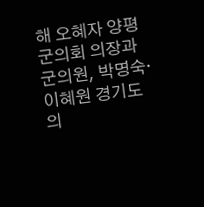해 오혜자 양평군의회 의장과 군의원, 박명숙·이혜원 경기도의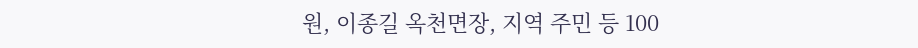원, 이종길 옥천면장, 지역 주민 등 100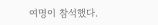여명이 참석했다.